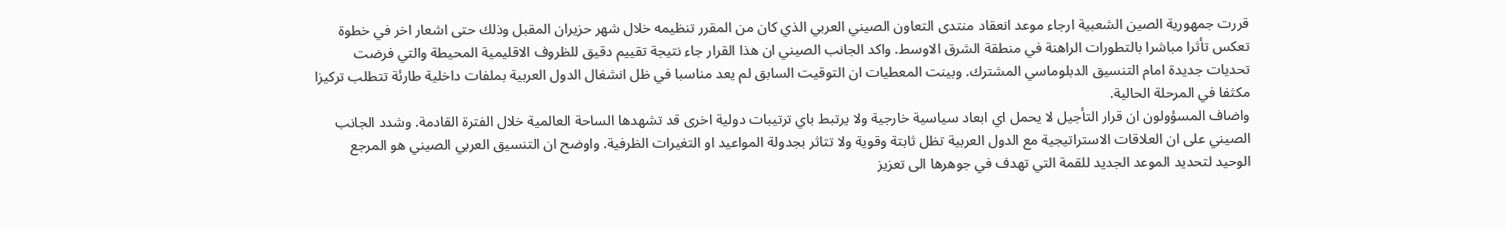قررت جمهورية الصين الشعبية ارجاء موعد انعقاد منتدى التعاون الصيني العربي الذي كان من المقرر تنظيمه خلال شهر حزيران المقبل وذلك حتى اشعار اخر في خطوة تعكس تأثرا مباشرا بالتطورات الراهنة في منطقة الشرق الاوسط. واكد الجانب الصيني ان هذا القرار جاء نتيجة تقييم دقيق للظروف الاقليمية المحيطة والتي فرضت تحديات جديدة امام التنسيق الدبلوماسي المشترك. وبينت المعطيات ان التوقيت السابق لم يعد مناسبا في ظل انشغال الدول العربية بملفات داخلية طارئة تتطلب تركيزا مكثفا في المرحلة الحالية.
واضاف المسؤولون ان قرار التأجيل لا يحمل اي ابعاد سياسية خارجية ولا يرتبط باي ترتيبات دولية اخرى قد تشهدها الساحة العالمية خلال الفترة القادمة. وشدد الجانب الصيني على ان العلاقات الاستراتيجية مع الدول العربية تظل ثابتة وقوية ولا تتاثر بجدولة المواعيد او التغيرات الظرفية. واوضح ان التنسيق العربي الصيني هو المرجع الوحيد لتحديد الموعد الجديد للقمة التي تهدف في جوهرها الى تعزيز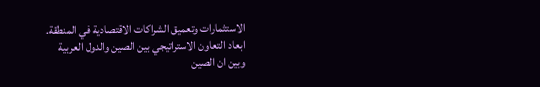الاستثمارات وتعميق الشراكات الاقتصادية في المنطقة.
ابعاد التعاون الاستراتيجي بين الصين والدول العربية
وبين ان الصين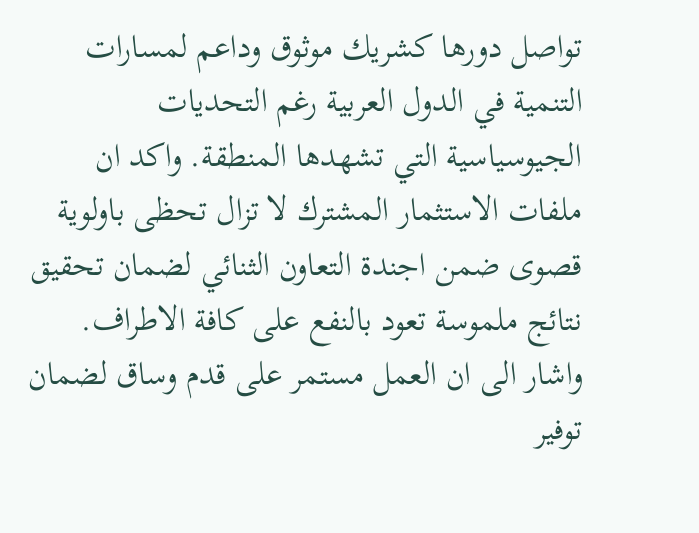تواصل دورها كشريك موثوق وداعم لمسارات التنمية في الدول العربية رغم التحديات الجيوسياسية التي تشهدها المنطقة. واكد ان ملفات الاستثمار المشترك لا تزال تحظى باولوية قصوى ضمن اجندة التعاون الثنائي لضمان تحقيق نتائج ملموسة تعود بالنفع على كافة الاطراف. واشار الى ان العمل مستمر على قدم وساق لضمان توفير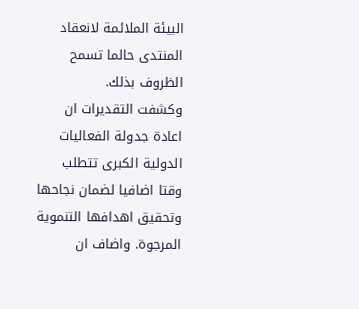البيئة الملائمة لانعقاد المنتدى حالما تسمح الظروف بذلك.
وكشفت التقديرات ان اعادة جدولة الفعاليات الدولية الكبرى تتطلب وقتا اضافيا لضمان نجاحها وتحقيق اهدافها التنموية المرجوة. واضاف ان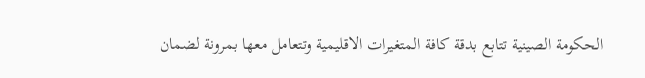الحكومة الصينية تتابع بدقة كافة المتغيرات الاقليمية وتتعامل معها بمرونة لضمان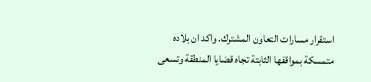استقرار مسارات التعاون المشترك. واكد ان بلاده متمسكة بمواقفها الثابتة تجاه قضايا المنطقة وتسعى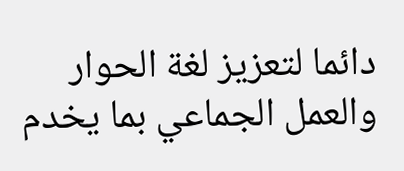دائما لتعزيز لغة الحوار والعمل الجماعي بما يخدم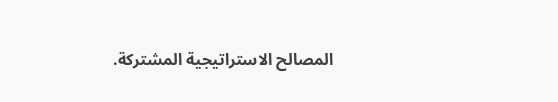المصالح الاستراتيجية المشتركة.